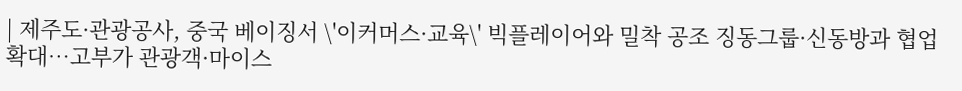| 제주도·관광공사, 중국 베이징서 \'이커머스·교육\' 빅플레이어와 밀착 공조 징동그룹·신동방과 협업 확대…고부가 관광객·마이스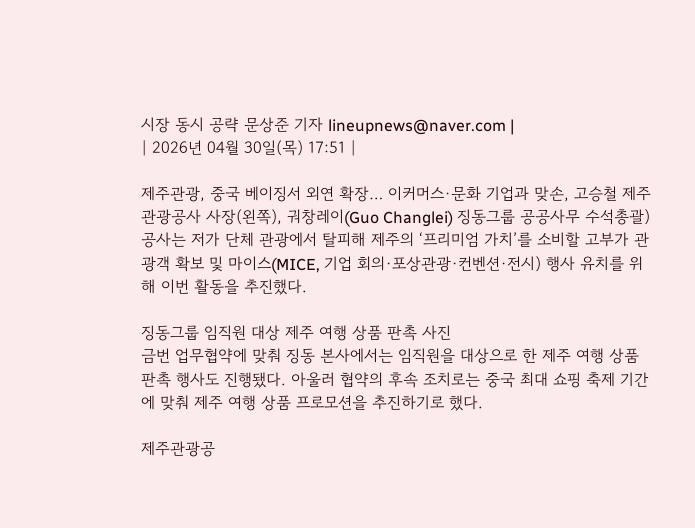시장 동시 공략 문상준 기자 lineupnews@naver.com |
| 2026년 04월 30일(목) 17:51 |

제주관광, 중국 베이징서 외연 확장… 이커머스·문화 기업과 맞손, 고승철 제주관광공사 사장(왼쪽), 궈창레이(Guo Changlei) 징동그룹 공공사무 수석총괄)
공사는 저가 단체 관광에서 탈피해 제주의 ‘프리미엄 가치’를 소비할 고부가 관광객 확보 및 마이스(MICE, 기업 회의·포상관광·컨벤션·전시) 행사 유치를 위해 이번 활동을 추진했다.

징동그룹 임직원 대상 제주 여행 상품 판촉 사진
금번 업무협약에 맞춰 징동 본사에서는 임직원을 대상으로 한 제주 여행 상품 판촉 행사도 진행됐다. 아울러 협약의 후속 조치로는 중국 최대 쇼핑 축제 기간에 맞춰 제주 여행 상품 프로모션을 추진하기로 했다.

제주관광공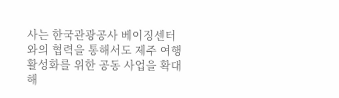사는 한국관광공사 베이징센터와의 협력을 통해서도 제주 여행 활성화를 위한 공동 사업을 확대해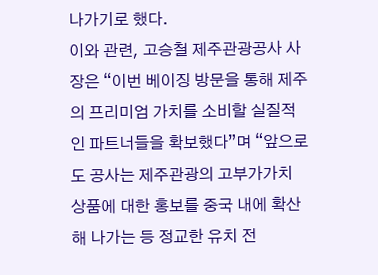나가기로 했다.
이와 관련, 고승철 제주관광공사 사장은 “이번 베이징 방문을 통해 제주의 프리미엄 가치를 소비할 실질적인 파트너들을 확보했다”며 “앞으로도 공사는 제주관광의 고부가가치 상품에 대한 홍보를 중국 내에 확산해 나가는 등 정교한 유치 전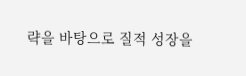략을 바탕으로 질적 성장을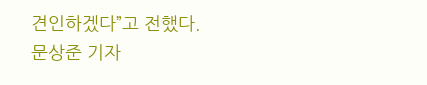견인하겠다”고 전했다.
문상준 기자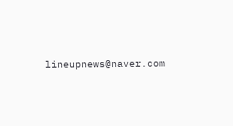lineupnews@naver.com